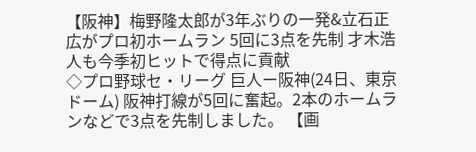【阪神】梅野隆太郎が3年ぶりの一発&立石正広がプロ初ホームラン 5回に3点を先制 才木浩人も今季初ヒットで得点に貢献
◇プロ野球セ・リーグ 巨人ー阪神(24日、東京ドーム) 阪神打線が5回に奮起。2本のホームランなどで3点を先制しました。 【画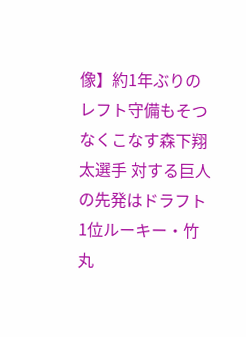像】約1年ぶりのレフト守備もそつなくこなす森下翔太選手 対する巨人の先発はドラフト1位ルーキー・竹丸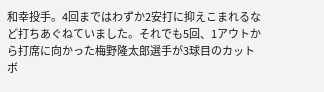和幸投手。4回まではわずか2安打に抑えこまれるなど打ちあぐねていました。それでも5回、1アウトから打席に向かった梅野隆太郎選手が3球目のカットボ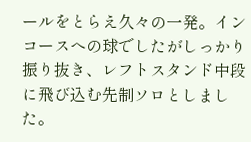ールをとらえ久々の一発。インコースへの球でしたがしっかり振り抜き、レフトスタンド中段に飛び込む先制ソロとしました。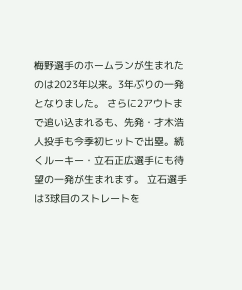梅野選手のホームランが生まれたのは2023年以来。3年ぶりの一発となりました。 さらに2アウトまで追い込まれるも、先発・才木浩人投手も今季初ヒットで出塁。続くルーキー・立石正広選手にも待望の一発が生まれます。 立石選手は3球目のストレートを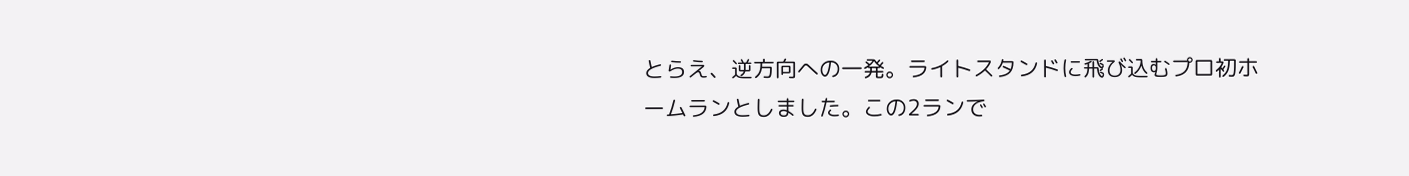とらえ、逆方向への一発。ライトスタンドに飛び込むプロ初ホームランとしました。この2ランで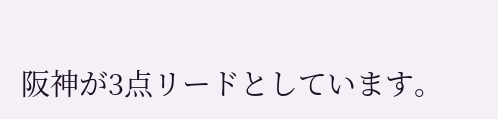阪神が3点リードとしています。